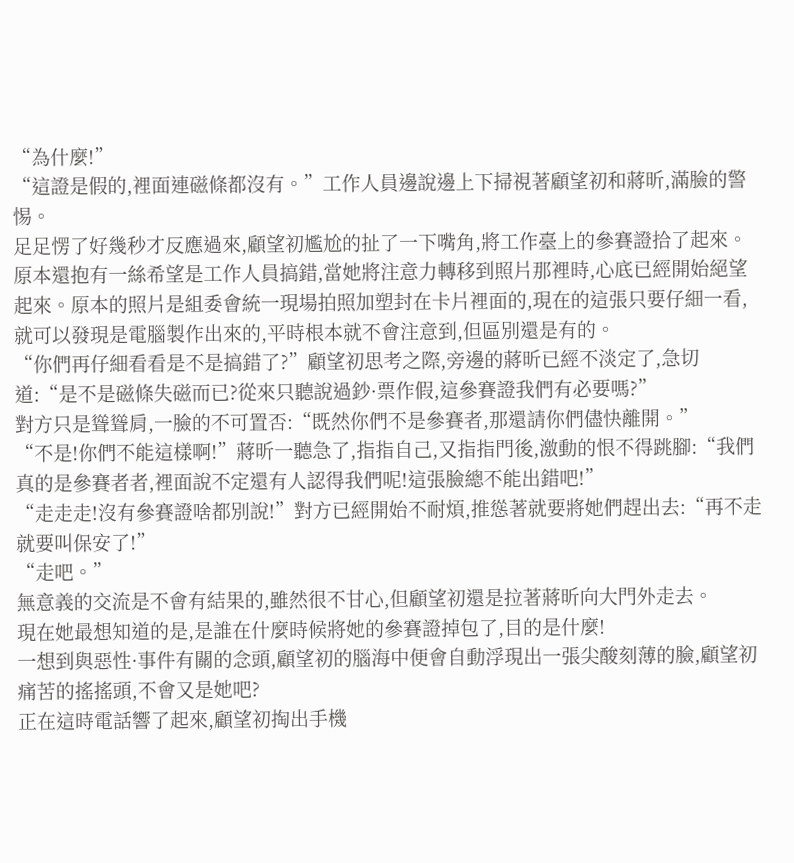“為什麼!”
“這證是假的,裡面連磁條都沒有。”工作人員邊說邊上下掃視著顧望初和蔣昕,滿臉的警惕。
足足愣了好幾秒才反應過來,顧望初尷尬的扯了一下嘴角,將工作臺上的參賽證拾了起來。
原本還抱有一絲希望是工作人員搞錯,當她將注意力轉移到照片那裡時,心底已經開始絕望起來。原本的照片是組委會統一現場拍照加塑封在卡片裡面的,現在的這張只要仔細一看,就可以發現是電腦製作出來的,平時根本就不會注意到,但區別還是有的。
“你們再仔細看看是不是搞錯了?”顧望初思考之際,旁邊的蔣昕已經不淡定了,急切道:“是不是磁條失磁而已?從來只聽說過鈔·票作假,這參賽證我們有必要嗎?”
對方只是聳聳肩,一臉的不可置否:“既然你們不是參賽者,那還請你們儘快離開。”
“不是!你們不能這樣啊!”蔣昕一聽急了,指指自己,又指指門後,激動的恨不得跳腳:“我們真的是參賽者者,裡面說不定還有人認得我們呢!這張臉總不能出錯吧!”
“走走走!沒有參賽證啥都別說!”對方已經開始不耐煩,推慫著就要將她們趕出去:“再不走就要叫保安了!”
“走吧。”
無意義的交流是不會有結果的,雖然很不甘心,但顧望初還是拉著蔣昕向大門外走去。
現在她最想知道的是,是誰在什麼時候將她的參賽證掉包了,目的是什麼!
一想到與惡性·事件有關的念頭,顧望初的腦海中便會自動浮現出一張尖酸刻薄的臉,顧望初痛苦的搖搖頭,不會又是她吧?
正在這時電話響了起來,顧望初掏出手機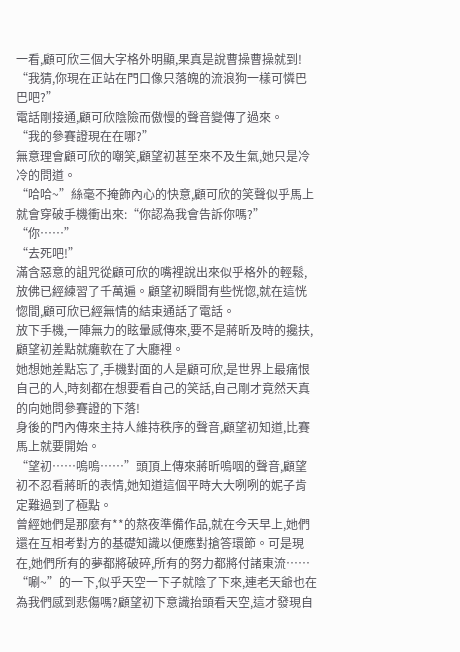一看,顧可欣三個大字格外明顯,果真是說曹操曹操就到!
“我猜,你現在正站在門口像只落魄的流浪狗一樣可憐巴巴吧?”
電話剛接通,顧可欣陰險而傲慢的聲音變傳了過來。
“我的參賽證現在在哪?”
無意理會顧可欣的嘲笑,顧望初甚至來不及生氣,她只是冷冷的問道。
“哈哈~”絲毫不掩飾內心的快意,顧可欣的笑聲似乎馬上就會穿破手機衝出來:“你認為我會告訴你嗎?”
“你……”
“去死吧!”
滿含惡意的詛咒從顧可欣的嘴裡說出來似乎格外的輕鬆,放佛已經練習了千萬遍。顧望初瞬間有些恍惚,就在這恍惚間,顧可欣已經無情的結束通話了電話。
放下手機,一陣無力的眩暈感傳來,要不是蔣昕及時的攙扶,顧望初差點就癱軟在了大廳裡。
她想她差點忘了,手機對面的人是顧可欣,是世界上最痛恨自己的人,時刻都在想要看自己的笑話,自己剛才竟然天真的向她問參賽證的下落!
身後的門內傳來主持人維持秩序的聲音,顧望初知道,比賽馬上就要開始。
“望初……嗚嗚……”頭頂上傳來蔣昕嗚咽的聲音,顧望初不忍看蔣昕的表情,她知道這個平時大大咧咧的妮子肯定難過到了極點。
曾經她們是那麼有**的熬夜準備作品,就在今天早上,她們還在互相考對方的基礎知識以便應對搶答環節。可是現在,她們所有的夢都將破碎,所有的努力都將付諸東流……
“唰~”的一下,似乎天空一下子就陰了下來,連老天爺也在為我們感到悲傷嗎?顧望初下意識抬頭看天空,這才發現自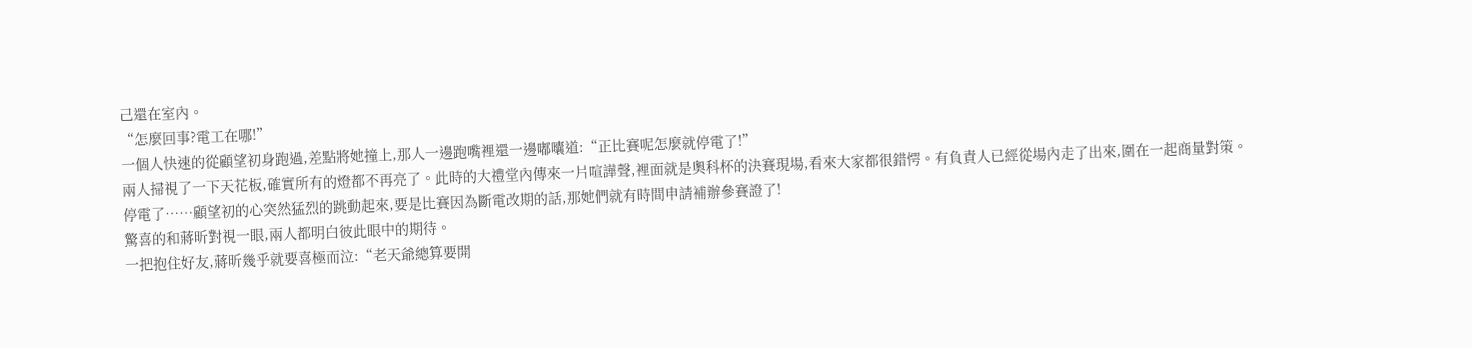己還在室內。
“怎麼回事?電工在哪!”
一個人快速的從顧望初身跑過,差點將她撞上,那人一邊跑嘴裡還一邊嘟囔道:“正比賽呢怎麼就停電了!”
兩人掃視了一下天花板,確實所有的燈都不再亮了。此時的大禮堂內傳來一片喧譁聲,裡面就是奧科杯的決賽現場,看來大家都很錯愕。有負責人已經從場內走了出來,圍在一起商量對策。
停電了……顧望初的心突然猛烈的跳動起來,要是比賽因為斷電改期的話,那她們就有時間申請補辦參賽證了!
驚喜的和蔣昕對視一眼,兩人都明白彼此眼中的期待。
一把抱住好友,蔣昕幾乎就要喜極而泣:“老天爺總算要開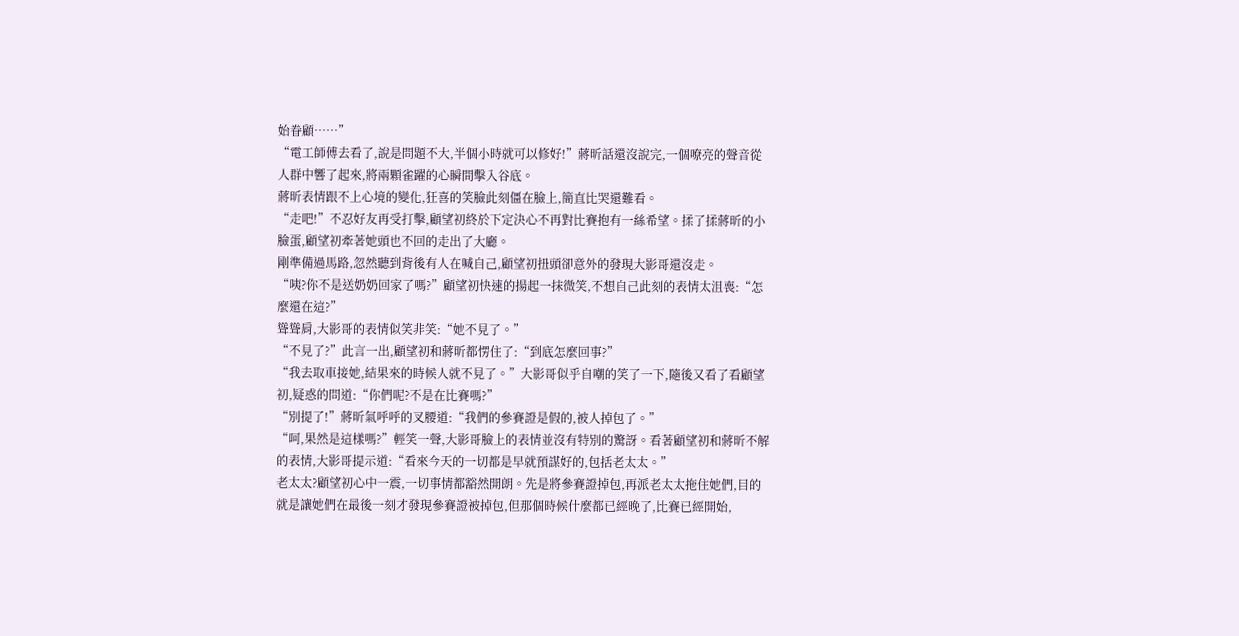始眷顧……”
“電工師傅去看了,說是問題不大,半個小時就可以修好!”蔣昕話還沒說完,一個嘹亮的聲音從人群中響了起來,將兩顆雀躍的心瞬間擊入谷底。
蔣昕表情跟不上心境的變化,狂喜的笑臉此刻僵在臉上,簡直比哭還難看。
“走吧!”不忍好友再受打擊,顧望初終於下定決心不再對比賽抱有一絲希望。揉了揉蔣昕的小臉蛋,顧望初牽著她頭也不回的走出了大廳。
剛準備過馬路,忽然聽到背後有人在喊自己,顧望初扭頭卻意外的發現大影哥還沒走。
“咦?你不是送奶奶回家了嗎?”顧望初快速的揚起一抹微笑,不想自己此刻的表情太沮喪:“怎麼還在這?”
聳聳肩,大影哥的表情似笑非笑:“她不見了。”
“不見了?”此言一出,顧望初和蔣昕都愣住了:“到底怎麼回事?”
“我去取車接她,結果來的時候人就不見了。”大影哥似乎自嘲的笑了一下,隨後又看了看顧望初,疑惑的問道:“你們呢?不是在比賽嗎?”
“別提了!”蔣昕氣呼呼的叉腰道:“我們的參賽證是假的,被人掉包了。”
“呵,果然是這樣嗎?”輕笑一聲,大影哥臉上的表情並沒有特別的驚訝。看著顧望初和蔣昕不解的表情,大影哥提示道:“看來今天的一切都是早就預謀好的,包括老太太。”
老太太?顧望初心中一震,一切事情都豁然開朗。先是將參賽證掉包,再派老太太拖住她們,目的就是讓她們在最後一刻才發現參賽證被掉包,但那個時候什麼都已經晚了,比賽已經開始,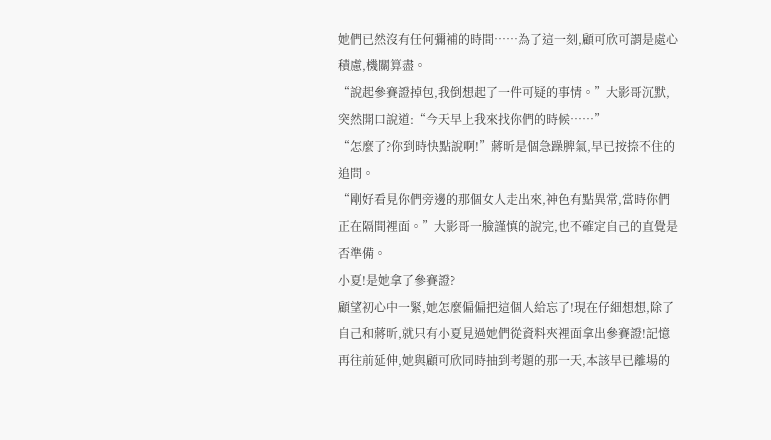她們已然沒有任何彌補的時間……為了這一刻,顧可欣可謂是處心積慮,機關算盡。
“說起參賽證掉包,我倒想起了一件可疑的事情。”大影哥沉默,突然開口說道:“今天早上我來找你們的時候……”
“怎麼了?你到時快點說啊!”蔣昕是個急躁脾氣,早已按捺不住的追問。
“剛好看見你們旁邊的那個女人走出來,神色有點異常,當時你們正在隔間裡面。”大影哥一臉謹慎的說完,也不確定自己的直覺是否準備。
小夏!是她拿了參賽證?
顧望初心中一緊,她怎麼偏偏把這個人給忘了!現在仔細想想,除了自己和蔣昕,就只有小夏見過她們從資料夾裡面拿出參賽證!記憶再往前延伸,她與顧可欣同時抽到考題的那一天,本該早已離場的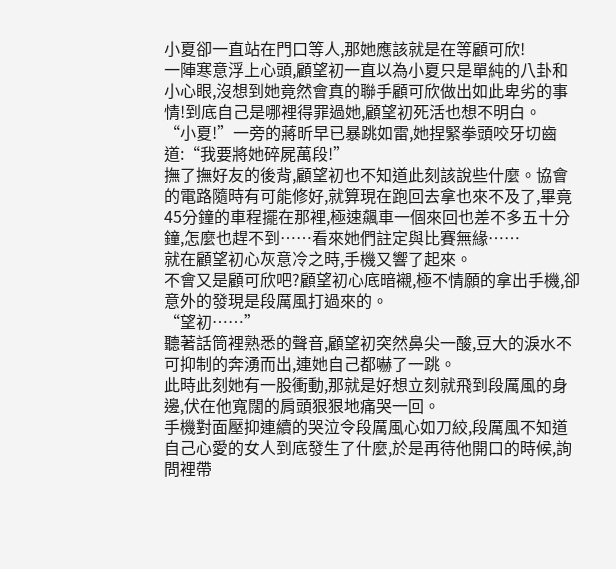小夏卻一直站在門口等人,那她應該就是在等顧可欣!
一陣寒意浮上心頭,顧望初一直以為小夏只是單純的八卦和小心眼,沒想到她竟然會真的聯手顧可欣做出如此卑劣的事情!到底自己是哪裡得罪過她,顧望初死活也想不明白。
“小夏!”一旁的蔣昕早已暴跳如雷,她捏緊拳頭咬牙切齒道:“我要將她碎屍萬段!”
撫了撫好友的後背,顧望初也不知道此刻該說些什麼。協會的電路隨時有可能修好,就算現在跑回去拿也來不及了,畢竟45分鐘的車程擺在那裡,極速飆車一個來回也差不多五十分鐘,怎麼也趕不到……看來她們註定與比賽無緣……
就在顧望初心灰意冷之時,手機又響了起來。
不會又是顧可欣吧?顧望初心底暗襯,極不情願的拿出手機,卻意外的發現是段厲風打過來的。
“望初……”
聽著話筒裡熟悉的聲音,顧望初突然鼻尖一酸,豆大的淚水不可抑制的奔湧而出,連她自己都嚇了一跳。
此時此刻她有一股衝動,那就是好想立刻就飛到段厲風的身邊,伏在他寬闊的肩頭狠狠地痛哭一回。
手機對面壓抑連續的哭泣令段厲風心如刀絞,段厲風不知道自己心愛的女人到底發生了什麼,於是再待他開口的時候,詢問裡帶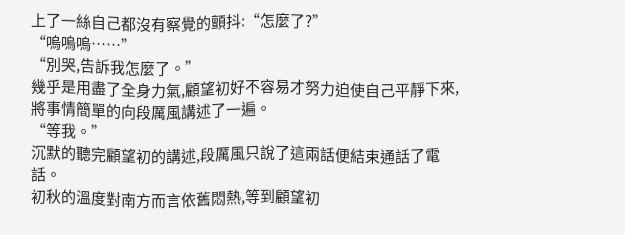上了一絲自己都沒有察覺的顫抖:“怎麼了?”
“嗚嗚嗚……”
“別哭,告訴我怎麼了。”
幾乎是用盡了全身力氣,顧望初好不容易才努力迫使自己平靜下來,將事情簡單的向段厲風講述了一遍。
“等我。”
沉默的聽完顧望初的講述,段厲風只說了這兩話便結束通話了電話。
初秋的溫度對南方而言依舊悶熱,等到顧望初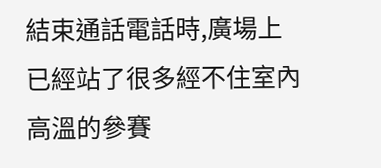結束通話電話時,廣場上已經站了很多經不住室內高溫的參賽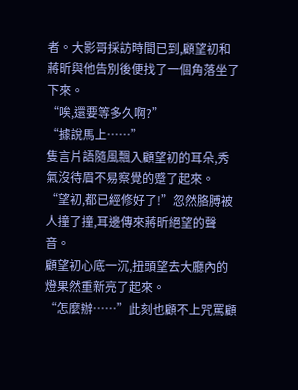者。大影哥採訪時間已到,顧望初和蔣昕與他告別後便找了一個角落坐了下來。
“唉,還要等多久啊?”
“據說馬上……”
隻言片語隨風飄入顧望初的耳朵,秀氣沒待眉不易察覺的蹙了起來。
“望初,都已經修好了!”忽然胳膊被人撞了撞,耳邊傳來蔣昕絕望的聲音。
顧望初心底一沉,扭頭望去大廳內的燈果然重新亮了起來。
“怎麼辦……”此刻也顧不上咒罵顧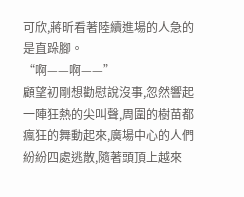可欣,蔣昕看著陸續進場的人急的是直跺腳。
“啊——啊——”
顧望初剛想勸慰說沒事,忽然響起一陣狂熱的尖叫聲,周圍的樹苗都瘋狂的舞動起來,廣場中心的人們紛紛四處逃散,隨著頭頂上越來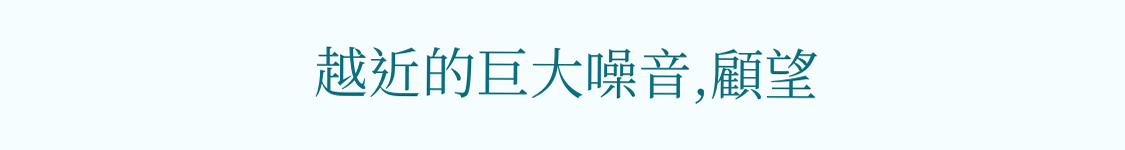越近的巨大噪音,顧望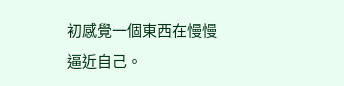初感覺一個東西在慢慢逼近自己。